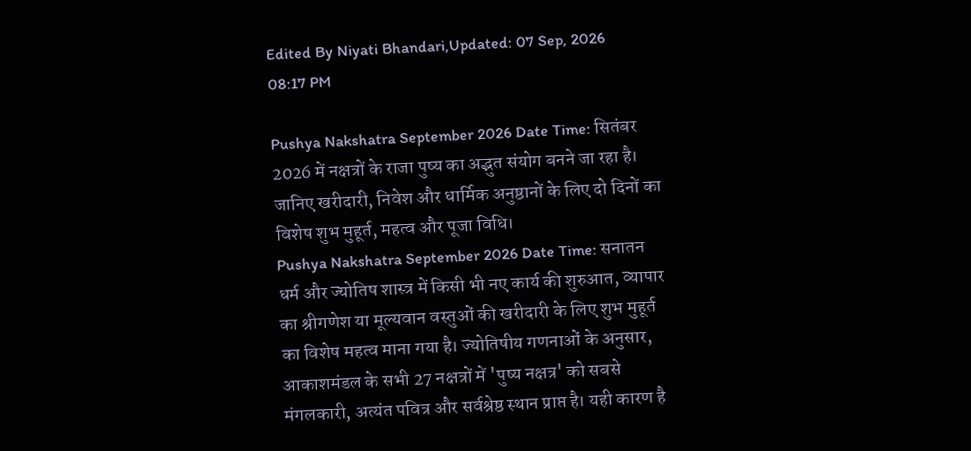Edited By Niyati Bhandari,Updated: 07 Sep, 2026 08:17 PM

Pushya Nakshatra September 2026 Date Time: सितंबर 2026 में नक्षत्रों के राजा पुष्य का अद्भुत संयोग बनने जा रहा है। जानिए खरीदारी, निवेश और धार्मिक अनुष्ठानों के लिए दो दिनों का विशेष शुभ मुहूर्त, महत्व और पूजा विधि।
Pushya Nakshatra September 2026 Date Time: सनातन धर्म और ज्योतिष शास्त्र में किसी भी नए कार्य की शुरुआत, व्यापार का श्रीगणेश या मूल्यवान वस्तुओं की खरीदारी के लिए शुभ मुहूर्त का विशेष महत्व माना गया है। ज्योतिषीय गणनाओं के अनुसार, आकाशमंडल के सभी 27 नक्षत्रों में 'पुष्य नक्षत्र' को सबसे मंगलकारी, अत्यंत पवित्र और सर्वश्रेष्ठ स्थान प्राप्त है। यही कारण है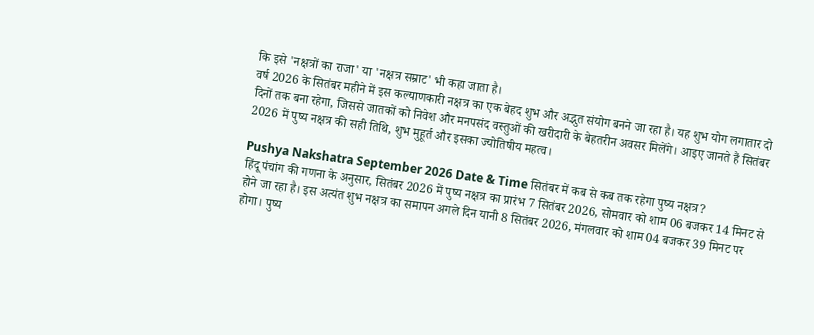कि इसे 'नक्षत्रों का राजा' या 'नक्षत्र सम्राट' भी कहा जाता है।
वर्ष 2026 के सितंबर महीने में इस कल्याणकारी नक्षत्र का एक बेहद शुभ और अद्भुत संयोग बनने जा रहा है। यह शुभ योग लगातार दो दिनों तक बना रहेगा, जिससे जातकों को निवेश और मनपसंद वस्तुओं की खरीदारी के बेहतरीन अवसर मिलेंगे। आइए जानते हैं सितंबर 2026 में पुष्य नक्षत्र की सही तिथि, शुभ मुहूर्त और इसका ज्योतिषीय महत्व।

Pushya Nakshatra September 2026 Date & Time सितंबर में कब से कब तक रहेगा पुष्य नक्षत्र?
हिंदू पंचांग की गणना के अनुसार, सितंबर 2026 में पुष्य नक्षत्र का प्रारंभ 7 सितंबर 2026, सोमवार को शाम 06 बजकर 14 मिनट से होने जा रहा है। इस अत्यंत शुभ नक्षत्र का समापन अगले दिन यानी 8 सितंबर 2026, मंगलवार को शाम 04 बजकर 39 मिनट पर होगा। पुष्य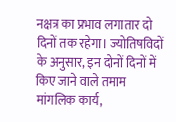नक्षत्र का प्रभाव लगातार दो दिनों तक रहेगा। ज्योतिषविदों के अनुसार, इन दोनों दिनों में किए जाने वाले तमाम मांगलिक कार्य,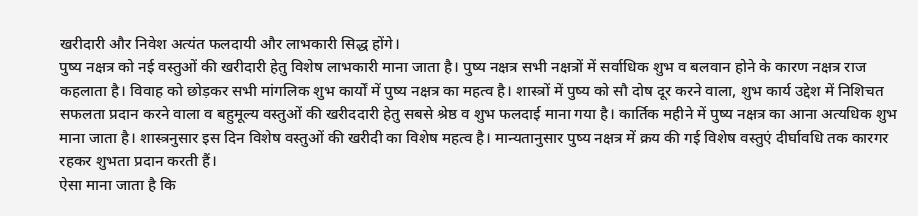खरीदारी और निवेश अत्यंत फलदायी और लाभकारी सिद्ध होंगे।
पुष्य नक्षत्र को नई वस्तुओं की खरीदारी हेतु विशेष लाभकारी माना जाता है। पुष्य नक्षत्र सभी नक्षत्रों में सर्वाधिक शुभ व बलवान होने के कारण नक्षत्र राज कहलाता है। विवाह को छोड़कर सभी मांगलिक शुभ कार्यों में पुष्य नक्षत्र का महत्व है। शास्त्रों में पुष्य को सौ दोष दूर करने वाला, शुभ कार्य उद्देश में निशिचत सफलता प्रदान करने वाला व बहुमूल्य वस्तुओं की खरीददारी हेतु सबसे श्रेष्ठ व शुभ फलदाई माना गया है। कार्तिक महीने में पुष्य नक्षत्र का आना अत्यधिक शुभ माना जाता है। शास्त्रनुसार इस दिन विशेष वस्तुओं की खरीदी का विशेष महत्व है। मान्यतानुसार पुष्य नक्षत्र में क्रय की गई विशेष वस्तुएं दीर्घावधि तक कारगर रहकर शुभता प्रदान करती हैं।
ऐसा माना जाता है कि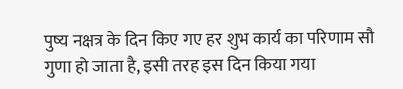पुष्य नक्षत्र के दिन किए गए हर शुभ कार्य का परिणाम सौ गुणा हो जाता है, इसी तरह इस दिन किया गया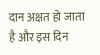दान अक्षत हो जाता है और इस दिन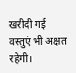खरीदी गई वस्तुएं भी अक्षत रहेगी।